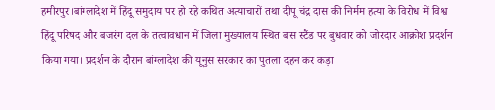हमीरपुर।बांग्लादेश में हिंदू समुदाय पर हो रहे कथित अत्याचारों तथा दीपू चंद्र दास की निर्मम हत्या के विरोध में विश्व हिंदू परिषद और बजरंग दल के तत्वावधान में जिला मुख्यालय स्थित बस स्टैंड पर बुधवार को जोरदार आक्रोश प्रदर्शन किया गया। प्रदर्शन के दौरान बांग्लादेश की यूनुस सरकार का पुतला दहन कर कड़ा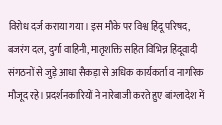विरोध दर्ज कराया गया। इस मौके पर विश्व हिंदू परिषद, बजरंग दल, दुर्गा वाहिनी, मातृशक्ति सहित विभिन्न हिंदूवादी संगठनों से जुड़े आधा सैकड़ा से अधिक कार्यकर्ता व नागरिक मौजूद रहे। प्रदर्शनकारियों ने नारेबाजी करते हुए बांग्लादेश में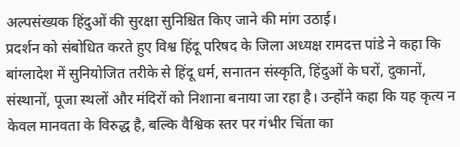अल्पसंख्यक हिंदुओं की सुरक्षा सुनिश्चित किए जाने की मांग उठाई।
प्रदर्शन को संबोधित करते हुए विश्व हिंदू परिषद के जिला अध्यक्ष रामदत्त पांडे ने कहा कि बांग्लादेश में सुनियोजित तरीके से हिंदू धर्म, सनातन संस्कृति, हिंदुओं के घरों, दुकानों, संस्थानों, पूजा स्थलों और मंदिरों को निशाना बनाया जा रहा है। उन्होंने कहा कि यह कृत्य न केवल मानवता के विरुद्ध है, बल्कि वैश्विक स्तर पर गंभीर चिंता का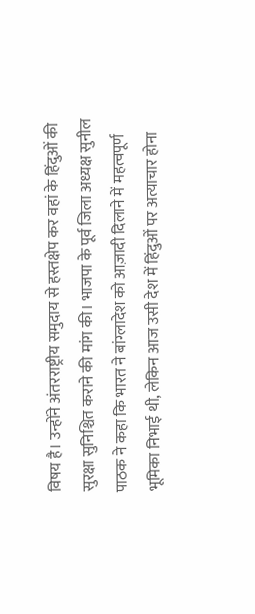विषय है। उन्होंने अंतरराष्ट्रीय समुदाय से हस्तक्षेप कर वहां के हिंदुओं की सुरक्षा सुनिश्चित कराने की मांग की। भाजपा के पूर्व जिला अध्यक्ष सुनील पाठक ने कहा कि भारत ने बांग्लादेश को आज़ादी दिलाने में महत्वपूर्ण भूमिका निभाई थी, लेकिन आज उसी देश में हिंदुओं पर अत्याचार होना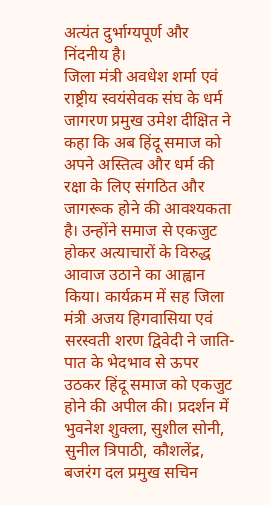अत्यंत दुर्भाग्यपूर्ण और निंदनीय है।
जिला मंत्री अवधेश शर्मा एवं राष्ट्रीय स्वयंसेवक संघ के धर्म जागरण प्रमुख उमेश दीक्षित ने कहा कि अब हिंदू समाज को अपने अस्तित्व और धर्म की रक्षा के लिए संगठित और जागरूक होने की आवश्यकता है। उन्होंने समाज से एकजुट होकर अत्याचारों के विरुद्ध आवाज उठाने का आह्वान किया। कार्यक्रम में सह जिला मंत्री अजय हिगवासिया एवं सरस्वती शरण द्विवेदी ने जाति-पात के भेदभाव से ऊपर उठकर हिंदू समाज को एकजुट होने की अपील की। प्रदर्शन में भुवनेश शुक्ला, सुशील सोनी, सुनील त्रिपाठी, कौशलेंद्र, बजरंग दल प्रमुख सचिन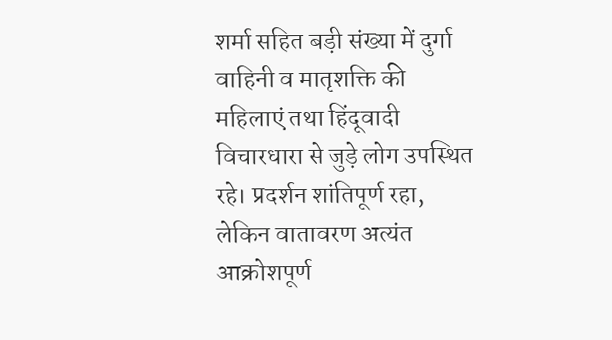शर्मा सहित बड़ी संख्या में दुर्गा वाहिनी व मातृशक्ति की महिलाएं तथा हिंदूवादी विचारधारा से जुड़े लोग उपस्थित रहे। प्रदर्शन शांतिपूर्ण रहा, लेकिन वातावरण अत्यंत आक्रोशपूर्ण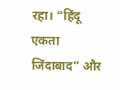रहा। “हिंदू एकता जिंदाबाद” और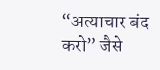“अत्याचार बंद करो” जैसे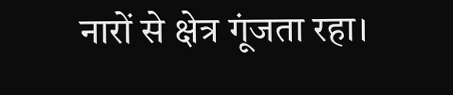नारों से क्षेत्र गूंजता रहा।